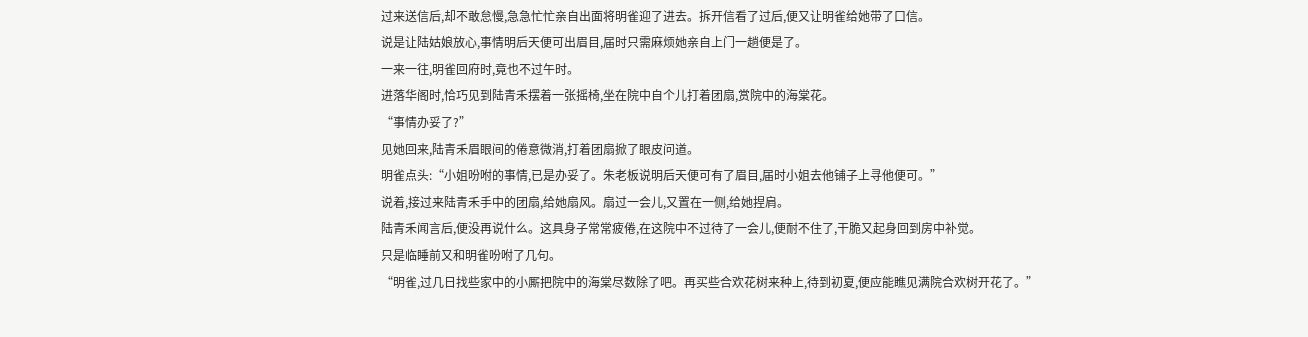过来送信后,却不敢怠慢,急急忙忙亲自出面将明雀迎了进去。拆开信看了过后,便又让明雀给她带了口信。
说是让陆姑娘放心,事情明后天便可出眉目,届时只需麻烦她亲自上门一趟便是了。
一来一往,明雀回府时,竟也不过午时。
进落华阁时,恰巧见到陆青禾摆着一张摇椅,坐在院中自个儿打着团扇,赏院中的海棠花。
“事情办妥了?”
见她回来,陆青禾眉眼间的倦意微消,打着团扇掀了眼皮问道。
明雀点头:“小姐吩咐的事情,已是办妥了。朱老板说明后天便可有了眉目,届时小姐去他铺子上寻他便可。”
说着,接过来陆青禾手中的团扇,给她扇风。扇过一会儿,又置在一侧,给她捏肩。
陆青禾闻言后,便没再说什么。这具身子常常疲倦,在这院中不过待了一会儿,便耐不住了,干脆又起身回到房中补觉。
只是临睡前又和明雀吩咐了几句。
“明雀,过几日找些家中的小厮把院中的海棠尽数除了吧。再买些合欢花树来种上,待到初夏,便应能瞧见满院合欢树开花了。”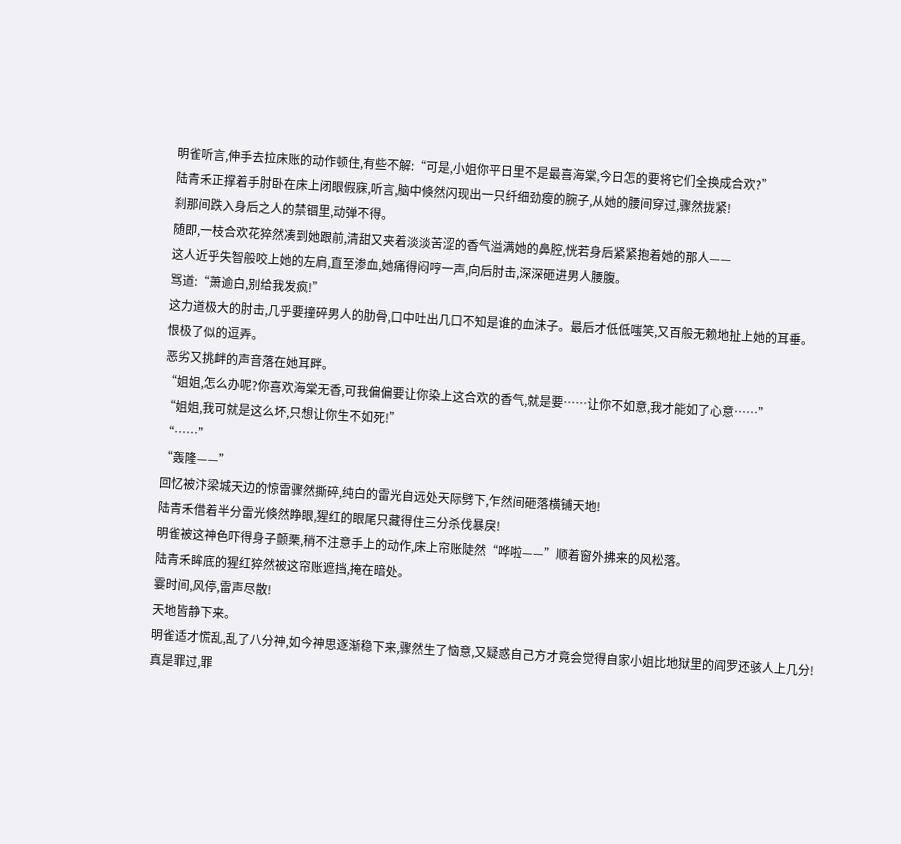明雀听言,伸手去拉床账的动作顿住,有些不解:“可是,小姐你平日里不是最喜海棠,今日怎的要将它们全换成合欢?”
陆青禾正撑着手肘卧在床上闭眼假寐,听言,脑中倏然闪现出一只纤细劲瘦的腕子,从她的腰间穿过,骤然拢紧!
刹那间跌入身后之人的禁锢里,动弹不得。
随即,一枝合欢花猝然凑到她跟前,清甜又夹着淡淡苦涩的香气溢满她的鼻腔,恍若身后紧紧抱着她的那人——
这人近乎失智般咬上她的左肩,直至渗血,她痛得闷哼一声,向后肘击,深深砸进男人腰腹。
骂道:“萧逾白,别给我发疯!”
这力道极大的肘击,几乎要撞碎男人的肋骨,口中吐出几口不知是谁的血沫子。最后才低低嗤笑,又百般无赖地扯上她的耳垂。
恨极了似的逗弄。
恶劣又挑衅的声音落在她耳畔。
“姐姐,怎么办呢?你喜欢海棠无香,可我偏偏要让你染上这合欢的香气,就是要……让你不如意,我才能如了心意……”
“姐姐,我可就是这么坏,只想让你生不如死!”
“……”
“轰隆——”
回忆被汴梁城天边的惊雷骤然撕碎,纯白的雷光自远处天际劈下,乍然间砸落横铺天地!
陆青禾借着半分雷光倏然睁眼,猩红的眼尾只藏得住三分杀伐暴戾!
明雀被这神色吓得身子颤栗,稍不注意手上的动作,床上帘账陡然“哗啦——”顺着窗外拂来的风松落。
陆青禾眸底的猩红猝然被这帘账遮挡,掩在暗处。
霎时间,风停,雷声尽散!
天地皆静下来。
明雀适才慌乱,乱了八分神,如今神思逐渐稳下来,骤然生了恼意,又疑惑自己方才竟会觉得自家小姐比地狱里的阎罗还骇人上几分!
真是罪过,罪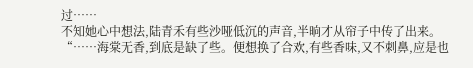过……
不知她心中想法,陆青禾有些沙哑低沉的声音,半晌才从帘子中传了出来。
“……海棠无香,到底是缺了些。便想换了合欢,有些香味,又不刺鼻,应是也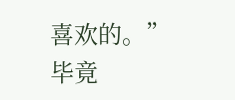喜欢的。”
毕竟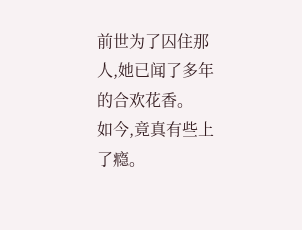前世为了囚住那人,她已闻了多年的合欢花香。
如今,竟真有些上了瘾。